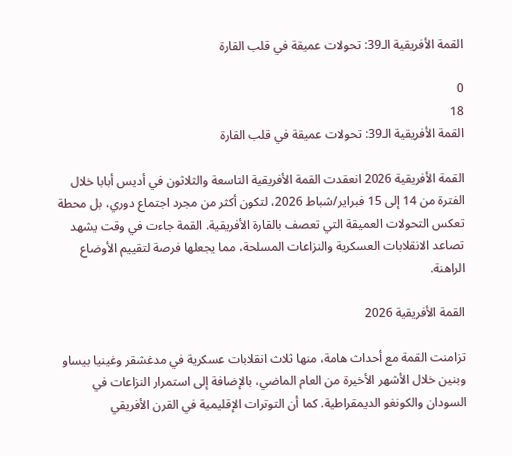القمة الأفريقية الـ39: تحولات عميقة في قلب القارة

0
18
القمة الأفريقية الـ39: تحولات عميقة في قلب القارة

القمة الأفريقية 2026 انعقدت القمة الأفريقية التاسعة والثلاثون في أديس أبابا خلال الفترة من 14 إلى 15 فبراير/شباط 2026، لتكون أكثر من مجرد اجتماع دوري، بل محطة تعكس التحولات العميقة التي تعصف بالقارة الأفريقية. القمة جاءت في وقت يشهد تصاعد الانقلابات العسكرية والنزاعات المسلحة، مما يجعلها فرصة لتقييم الأوضاع الراهنة.

القمة الأفريقية 2026

تزامنت القمة مع أحداث هامة، منها ثلاث انقلابات عسكرية في مدغشقر وغينيا بيساو وبنين خلال الأشهر الأخيرة من العام الماضي، بالإضافة إلى استمرار النزاعات في السودان والكونغو الديمقراطية. كما أن التوترات الإقليمية في القرن الأفريقي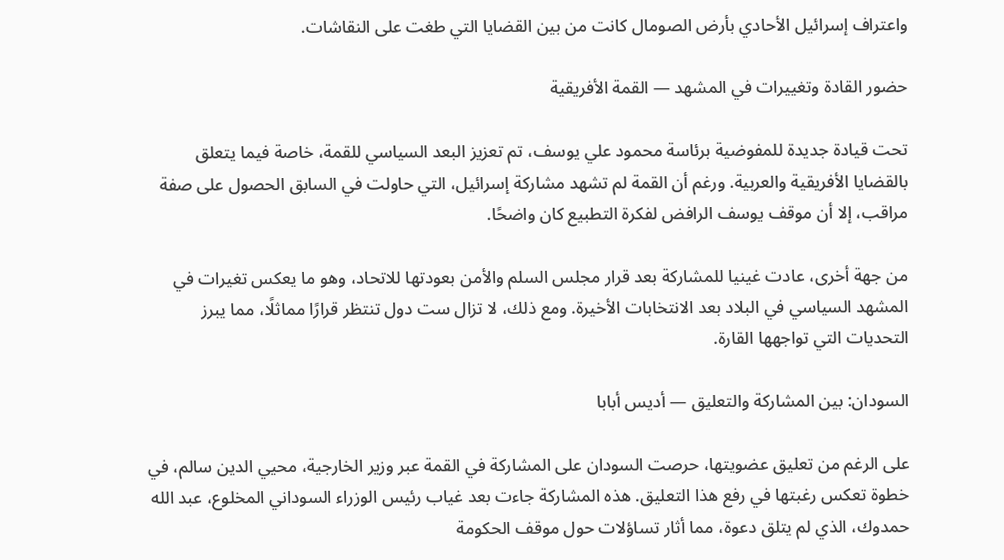واعتراف إسرائيل الأحادي بأرض الصومال كانت من بين القضايا التي طغت على النقاشات.

حضور القادة وتغييرات في المشهد — القمة الأفريقية

تحت قيادة جديدة للمفوضية برئاسة محمود علي يوسف، تم تعزيز البعد السياسي للقمة، خاصة فيما يتعلق بالقضايا الأفريقية والعربية. ورغم أن القمة لم تشهد مشاركة إسرائيل، التي حاولت في السابق الحصول على صفة مراقب، إلا أن موقف يوسف الرافض لفكرة التطبيع كان واضحًا.

من جهة أخرى، عادت غينيا للمشاركة بعد قرار مجلس السلم والأمن بعودتها للاتحاد، وهو ما يعكس تغيرات في المشهد السياسي في البلاد بعد الانتخابات الأخيرة. ومع ذلك، لا تزال ست دول تنتظر قرارًا مماثلًا، مما يبرز التحديات التي تواجهها القارة.

السودان: بين المشاركة والتعليق — أديس أبابا

على الرغم من تعليق عضويتها، حرصت السودان على المشاركة في القمة عبر وزير الخارجية، محيي الدين سالم، في خطوة تعكس رغبتها في رفع هذا التعليق. هذه المشاركة جاءت بعد غياب رئيس الوزراء السوداني المخلوع، عبد الله حمدوك، الذي لم يتلق دعوة، مما أثار تساؤلات حول موقف الحكومة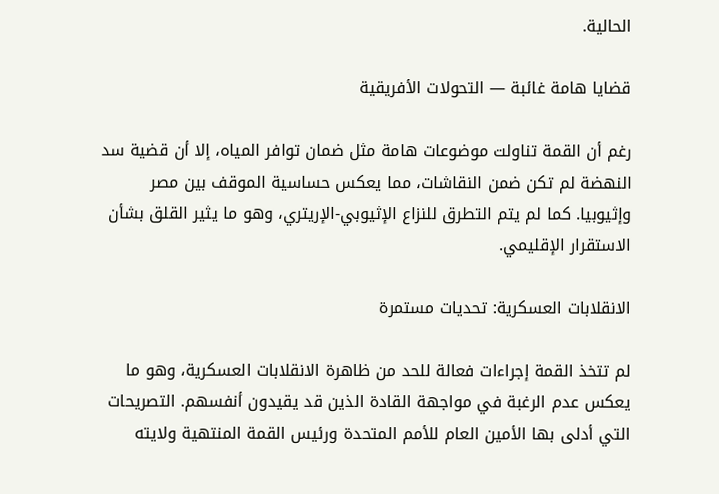الحالية.

قضايا هامة غائبة — التحولات الأفريقية

رغم أن القمة تناولت موضوعات هامة مثل ضمان توافر المياه، إلا أن قضية سد النهضة لم تكن ضمن النقاشات، مما يعكس حساسية الموقف بين مصر وإثيوبيا. كما لم يتم التطرق للنزاع الإثيوبي-الإريتري، وهو ما يثير القلق بشأن الاستقرار الإقليمي.

الانقلابات العسكرية: تحديات مستمرة

لم تتخذ القمة إجراءات فعالة للحد من ظاهرة الانقلابات العسكرية، وهو ما يعكس عدم الرغبة في مواجهة القادة الذين قد يقيدون أنفسهم. التصريحات التي أدلى بها الأمين العام للأمم المتحدة ورئيس القمة المنتهية ولايته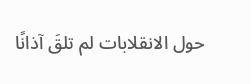حول الانقلابات لم تلقَ آذانًا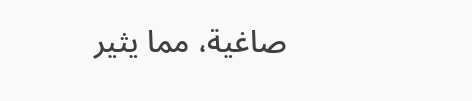صاغية، مما يثير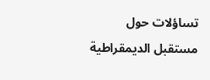تساؤلات حول مستقبل الديمقراطية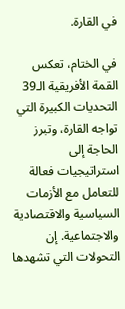في القارة.

في الختام، تعكس القمة الأفريقية الـ39 التحديات الكبيرة التي تواجه القارة، وتبرز الحاجة إلى استراتيجيات فعالة للتعامل مع الأزمات السياسية والاقتصادية والاجتماعية. إن التحولات التي تشهدها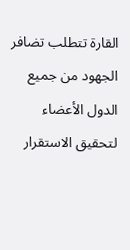القارة تتطلب تضافر الجهود من جميع الدول الأعضاء لتحقيق الاستقرار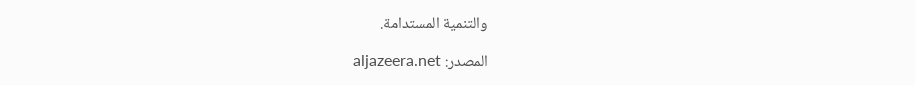والتنمية المستدامة.

المصدر: aljazeera.net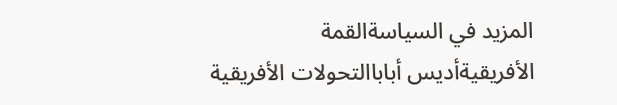المزيد في السياسةالقمة الأفريقيةأديس أباباالتحولات الأفريقية